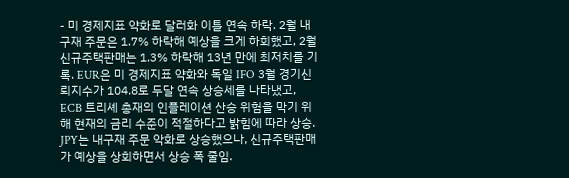- 미 경제지표 약화로 달러화 이틀 연속 하락. 2월 내구재 주문은 1.7% 하락해 예상을 크게 하회했고, 2월 신규주택판매는 1.3% 하락해 13년 만에 최저치를 기록. EUR은 미 경제지표 약화와 독일 IFO 3월 경기신뢰지수가 104.8로 두달 연속 상승세를 나타냈고, ECB 트리셰 총재의 인플레이션 산승 위험을 막기 위해 현재의 금리 수준이 적절하다고 밝힘에 따라 상승. JPY는 내구재 주문 악화로 상승했으나, 신규주택판매가 예상을 상회하면서 상승 폭 줄임.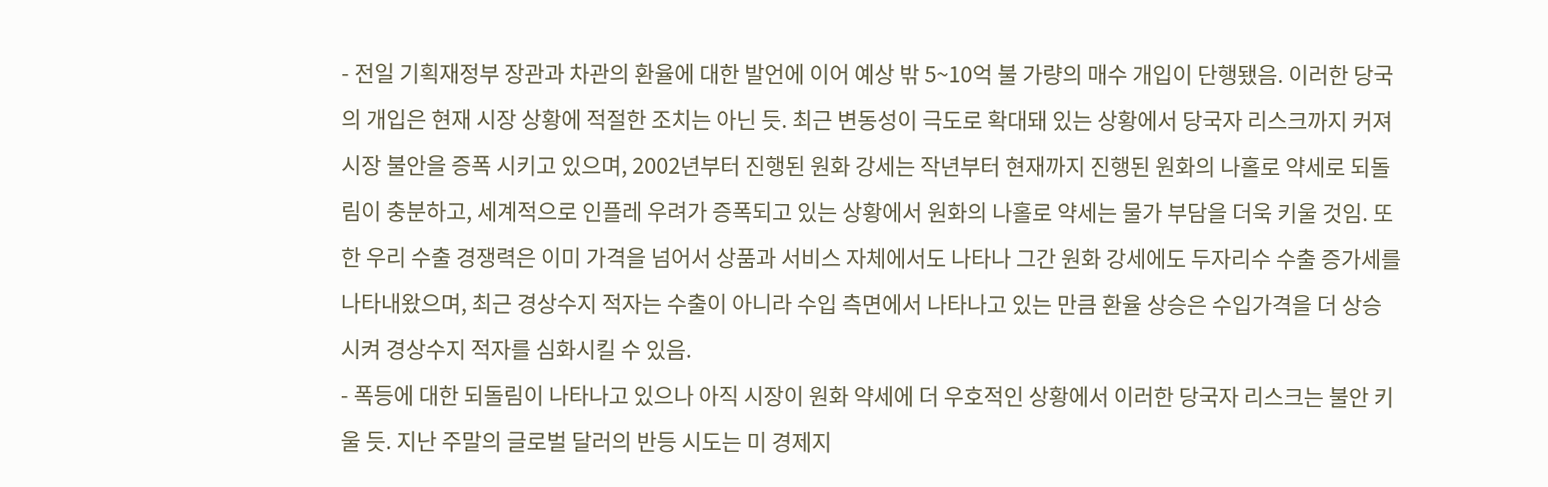- 전일 기획재정부 장관과 차관의 환율에 대한 발언에 이어 예상 밖 5~10억 불 가량의 매수 개입이 단행됐음. 이러한 당국의 개입은 현재 시장 상황에 적절한 조치는 아닌 듯. 최근 변동성이 극도로 확대돼 있는 상황에서 당국자 리스크까지 커져 시장 불안을 증폭 시키고 있으며, 2002년부터 진행된 원화 강세는 작년부터 현재까지 진행된 원화의 나홀로 약세로 되돌림이 충분하고, 세계적으로 인플레 우려가 증폭되고 있는 상황에서 원화의 나홀로 약세는 물가 부담을 더욱 키울 것임. 또한 우리 수출 경쟁력은 이미 가격을 넘어서 상품과 서비스 자체에서도 나타나 그간 원화 강세에도 두자리수 수출 증가세를 나타내왔으며, 최근 경상수지 적자는 수출이 아니라 수입 측면에서 나타나고 있는 만큼 환율 상승은 수입가격을 더 상승 시켜 경상수지 적자를 심화시킬 수 있음.
- 폭등에 대한 되돌림이 나타나고 있으나 아직 시장이 원화 약세에 더 우호적인 상황에서 이러한 당국자 리스크는 불안 키울 듯. 지난 주말의 글로벌 달러의 반등 시도는 미 경제지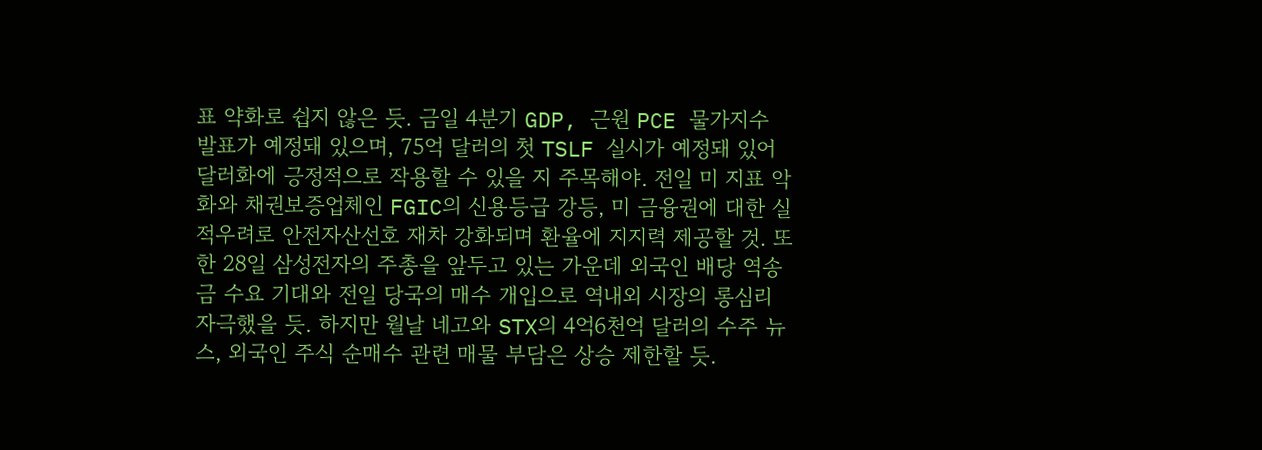표 약화로 쉽지 않은 듯. 금일 4분기 GDP, 근원 PCE 물가지수
발표가 예정돼 있으며, 75억 달러의 첫 TSLF 실시가 예정돼 있어 달러화에 긍정적으로 작용할 수 있을 지 주목해야. 전일 미 지표 악화와 채권보증업체인 FGIC의 신용등급 강등, 미 금융권에 대한 실적우려로 안전자산선호 재차 강화되며 환율에 지지력 제공할 것. 또한 28일 삼성전자의 주총을 앞두고 있는 가운데 외국인 배당 역송금 수요 기대와 전일 당국의 매수 개입으로 역내외 시장의 롱심리 자극했을 듯. 하지만 월날 네고와 STX의 4억6천억 달러의 수주 뉴스, 외국인 주식 순매수 관련 매물 부담은 상승 제한할 듯.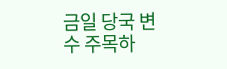금일 당국 변수 주목하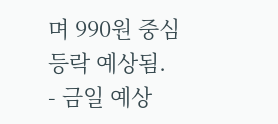며 990원 중심 등락 예상됨.
- 금일 예상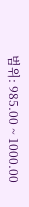범위: 985.00 ~ 1000.00